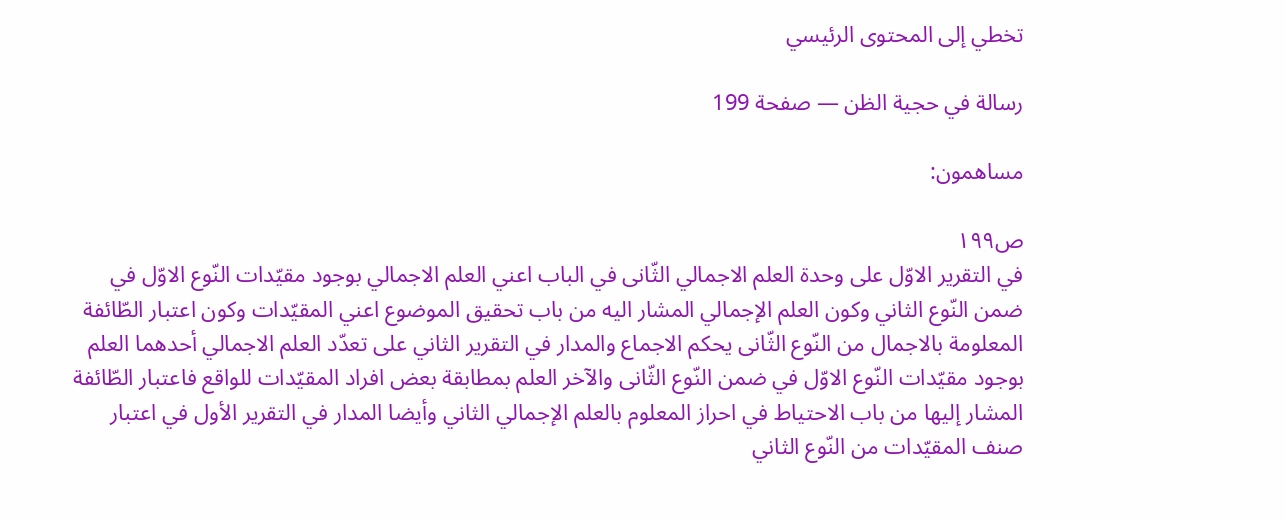تخطي إلى المحتوى الرئيسي

رسالة في حجية الظن — صفحة 199

مساهمون:

ص١٩٩
في التقرير الاوّل على وحدة العلم الاجمالي الثّانى في الباب اعني العلم الاجمالي بوجود مقيّدات النّوع الاوّل في ضمن النّوع الثاني وكون العلم الإجمالي المشار اليه من باب تحقيق الموضوع اعني المقيّدات وكون اعتبار الطّائفة المعلومة بالاجمال من النّوع الثّانى يحكم الاجماع والمدار في التقرير الثاني على تعدّد العلم الاجمالي أحدهما العلم بوجود مقيّدات النّوع الاوّل في ضمن النّوع الثّانى والآخر العلم بمطابقة بعض افراد المقيّدات للواقع فاعتبار الطّائفة المشار إليها من باب الاحتياط في احراز المعلوم بالعلم الإجمالي الثاني وأيضا المدار في التقرير الأول في اعتبار صنف المقيّدات من النّوع الثاني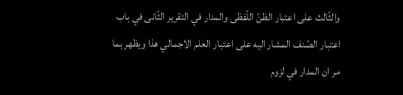والثّالث على اعتبار الظنّ اللّفظى والمدار في التقرير الثّانى في باب اعتبار الصّنف المشار اليه على اعتبار العلم الاجمالي هذا ويظهر بما مر ان المدار في لزوم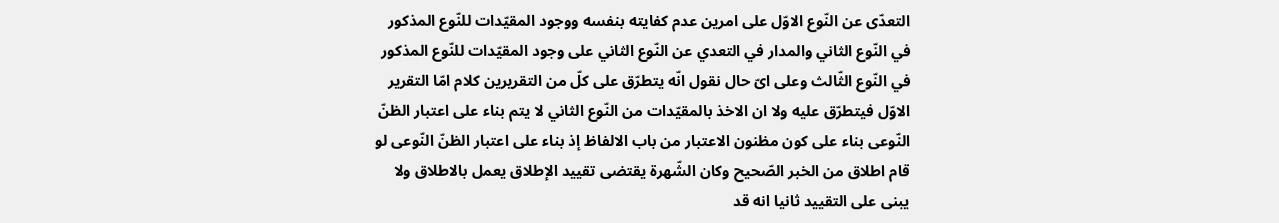التعدّى عن النّوع الاوّل على امرين عدم كفايته بنفسه ووجود المقيّدات للنّوع المذكور في النّوع الثاني والمدار في التعدي عن النّوع الثاني على وجود المقيّدات للنّوع المذكور في النّوع الثّالث وعلى اىّ حال نقول انّه يتطرّق على كلّ من التقريرين كلام امّا التقرير الاوّل فيتطرّق عليه ولا ان الاخذ بالمقيّدات من النّوع الثاني لا يتم بناء على اعتبار الظنّ النّوعى بناء على كون مظنون الاعتبار من باب الالفاظ إذ بناء على اعتبار الظنّ النّوعى لو قام اطلاق من الخبر الصّحيح وكان الشّهرة يقتضى تقييد الإطلاق يعمل بالاطلاق ولا يبنى على التقييد ثانيا انه قد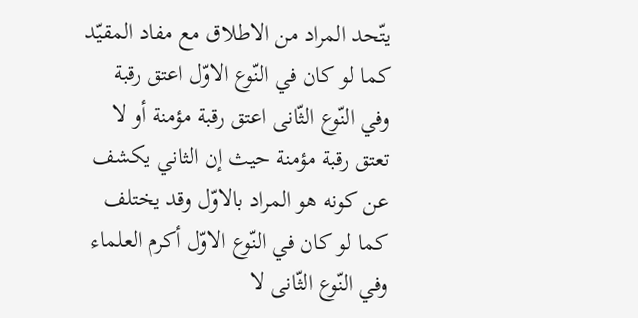يتّحد المراد من الاطلاق مع مفاد المقيّد كما لو كان في النّوع الاوّل اعتق رقبة وفي النّوع الثّانى اعتق رقبة مؤمنة أو لا تعتق رقبة مؤمنة حيث إن الثاني يكشف عن كونه هو المراد بالاوّل وقد يختلف كما لو كان في النّوع الاوّل أكرم العلماء وفي النّوع الثّانى لا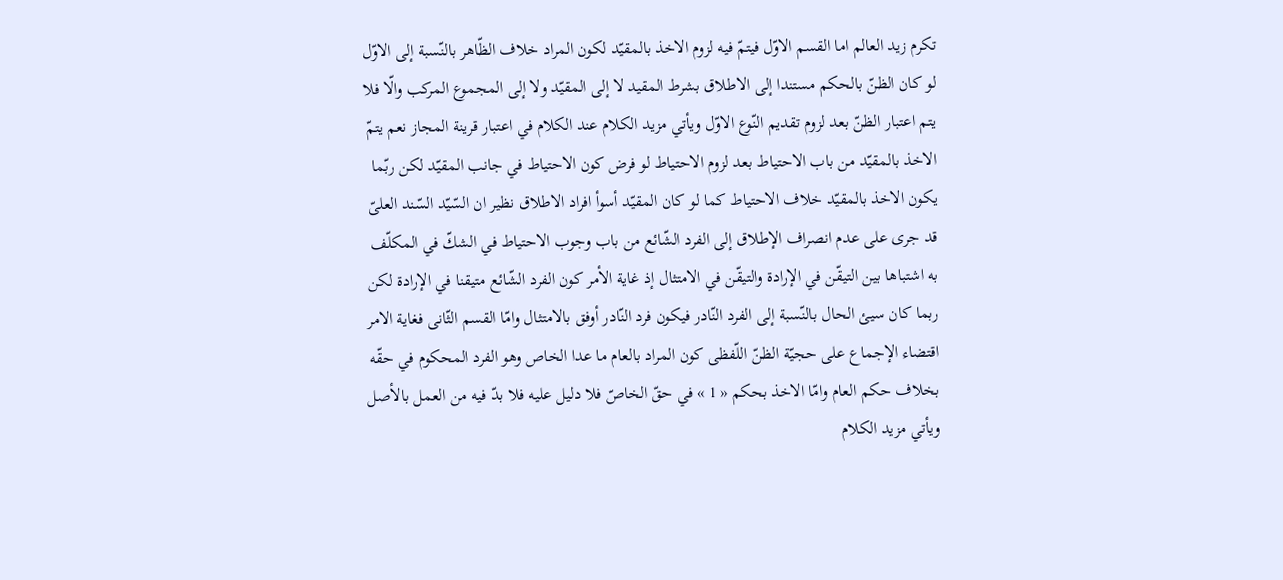تكرم زيد العالم اما القسم الاوّل فيتمّ فيه لزوم الاخذ بالمقيّد لكون المراد خلاف الظّاهر بالنّسبة إلى الاوّل لو كان الظنّ بالحكم مستندا إلى الاطلاق بشرط المقيد لا إلى المقيّد ولا إلى المجموع المركب والّا فلا يتم اعتبار الظنّ بعد لزوم تقديم النّوع الاوّل ويأتي مزيد الكلام عند الكلام في اعتبار قرينة المجاز نعم يتمّ الاخذ بالمقيّد من باب الاحتياط بعد لزوم الاحتياط لو فرض كون الاحتياط في جانب المقيّد لكن ربّما يكون الاخذ بالمقيّد خلاف الاحتياط كما لو كان المقيّد أسوأ افراد الاطلاق نظير ان السّيّد السّند العلىّ قد جرى على عدم انصراف الإطلاق إلى الفرد الشّائع من باب وجوب الاحتياط في الشكّ في المكلّف به اشتباها بين التيقّن في الإرادة والتيقّن في الامتثال إذ غاية الأمر كون الفرد الشّائع متيقنا في الإرادة لكن ربما كان سيئ الحال بالنّسبة إلى الفرد النّادر فيكون فرد النّادر أوفق بالامتثال وامّا القسم الثّانى فغاية الامر اقتضاء الإجماع على حجيّة الظنّ اللّفظى كون المراد بالعام ما عدا الخاص وهو الفرد المحكوم في حقّه بخلاف حكم العام وامّا الاخذ بحكم « 1 » في حقّ الخاصّ فلا دليل عليه فلا بدّ فيه من العمل بالأصل ويأتي مزيد الكلام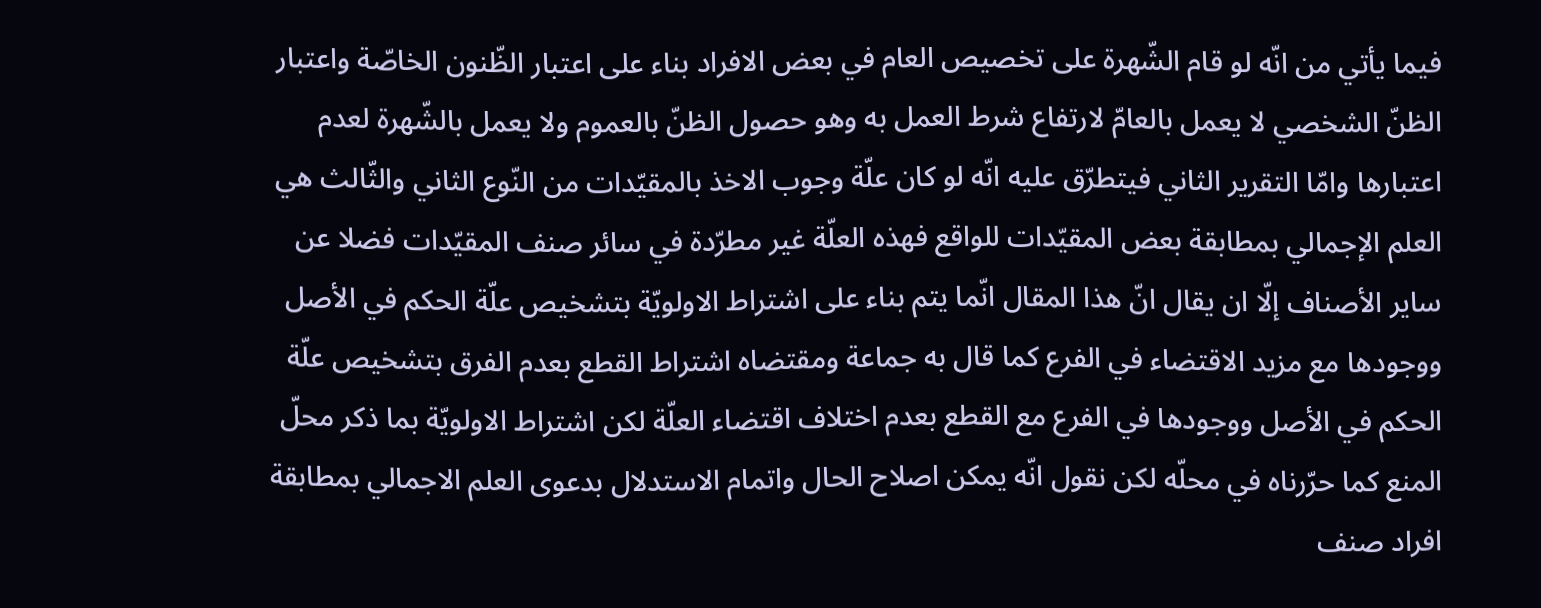فيما يأتي من انّه لو قام الشّهرة على تخصيص العام في بعض الافراد بناء على اعتبار الظّنون الخاصّة واعتبار الظنّ الشخصي لا يعمل بالعامّ لارتفاع شرط العمل به وهو حصول الظنّ بالعموم ولا يعمل بالشّهرة لعدم اعتبارها وامّا التقرير الثاني فيتطرّق عليه انّه لو كان علّة وجوب الاخذ بالمقيّدات من النّوع الثاني والثّالث هي العلم الإجمالي بمطابقة بعض المقيّدات للواقع فهذه العلّة غير مطرّدة في سائر صنف المقيّدات فضلا عن ساير الأصناف إلّا ان يقال انّ هذا المقال انّما يتم بناء على اشتراط الاولويّة بتشخيص علّة الحكم في الأصل ووجودها مع مزيد الاقتضاء في الفرع كما قال به جماعة ومقتضاه اشتراط القطع بعدم الفرق بتشخيص علّة الحكم في الأصل ووجودها في الفرع مع القطع بعدم اختلاف اقتضاء العلّة لكن اشتراط الاولويّة بما ذكر محلّ المنع كما حرّرناه في محلّه لكن نقول انّه يمكن اصلاح الحال واتمام الاستدلال بدعوى العلم الاجمالي بمطابقة افراد صنف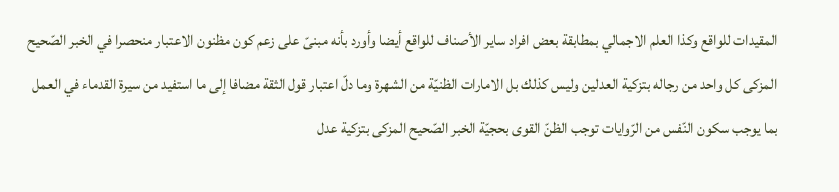المقيدات للواقع وكذا العلم الاجمالي بمطابقة بعض افراد ساير الأصناف للواقع أيضا وأورد بأنه مبنىّ على زعم كون مظنون الاعتبار منحصرا في الخبر الصّحيح المزكى كل واحد من رجاله بتزكية العدلين وليس كذلك بل الامارات الظنيّة من الشهرة وما دلّ اعتبار قول الثقة مضافا إلى ما استفيد من سيرة القدماء في العمل بما يوجب سكون النّفس من الرّوايات توجب الظنّ القوى بحجيّة الخبر الصّحيح المزكى بتزكية عدل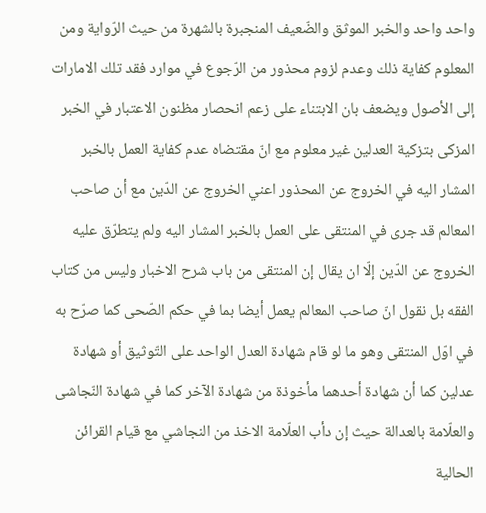واحد واحد والخبر الموثق والضّعيف المنجبرة بالشهرة من حيث الرّواية ومن المعلوم كفاية ذلك وعدم لزوم محذور من الرّجوع في موارد فقد تلك الامارات إلى الأصول ويضعف بان الابتناء على زعم انحصار مظنون الاعتبار في الخبر المزكى بتزكية العدلين غير معلوم مع انّ مقتضاه عدم كفاية العمل بالخبر المشار اليه في الخروج عن المحذور اعني الخروج عن الدّين مع أن صاحب المعالم قد جرى في المنتقى على العمل بالخبر المشار اليه ولم يتطرّق عليه الخروج عن الدّين إلّا ان يقال إن المنتقى من باب شرح الاخبار وليس من كتاب الفقه بل نقول انّ صاحب المعالم يعمل أيضا بما في حكم الصّحى كما صرّح به في اوّل المنتقى وهو ما لو قام شهادة العدل الواحد على التّوثيق أو شهادة عدلين كما أن شهادة أحدهما مأخوذة من شهادة الآخر كما في شهادة النّجاشى والعلّامة بالعدالة حيث إن دأب العلّامة الاخذ من النجاشي مع قيام القرائن الحالية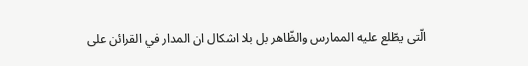الّتى يطّلع عليه الممارس والظّاهر بل بلا اشكال ان المدار في القرائن على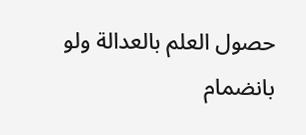حصول العلم بالعدالة ولو بانضمام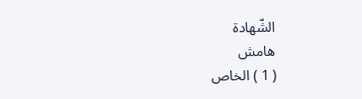الشّهادة
هامش
( 1 ) الخاص